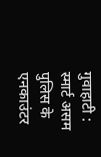गुवाहाटी : स्मार्ट असम पुलिस के एनकाउंटर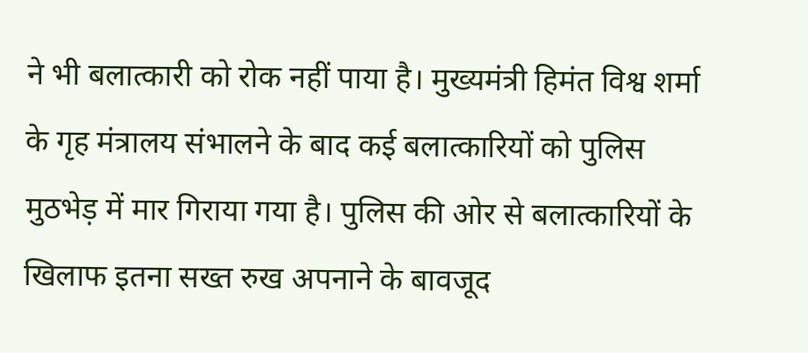ने भी बलात्कारी को रोक नहीं पाया है। मुख्यमंत्री हिमंत विश्व शर्मा के गृह मंत्रालय संभालने के बाद कई बलात्कारियों को पुलिस मुठभेड़ में मार गिराया गया है। पुलिस की ओर से बलात्कारियों के खिलाफ इतना सख्त रुख अपनाने के बावजूद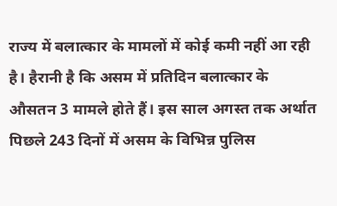राज्य में बलात्कार के मामलों में कोई कमी नहीं आ रही है। हैरानी है कि असम में प्रतिदिन बलात्कार के औसतन 3 मामले होते हैं। इस साल अगस्त तक अर्थात पिछले 243 दिनों में असम के विभिन्न पुलिस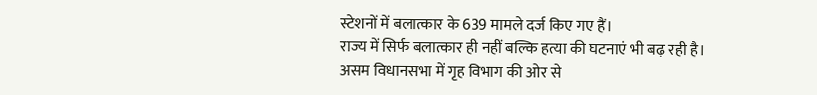स्टेशनों में बलात्कार के 639 मामले दर्ज किए गए हैं।
राज्य में सिर्फ बलात्कार ही नहीं बल्कि हत्या की घटनाएं भी बढ़ रही है। असम विधानसभा में गृह विभाग की ओर से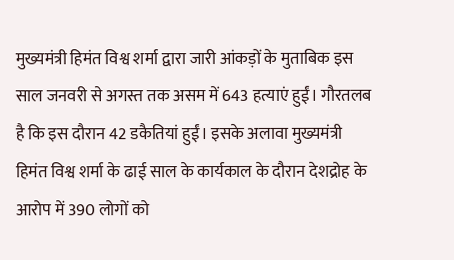मुख्यमंत्री हिमंत विश्व शर्मा द्वारा जारी आंकड़ों के मुताबिक इस साल जनवरी से अगस्त तक असम में 643 हत्याएं हुईं। गौरतलब है कि इस दौरान 42 डकैतियां हुईं। इसके अलावा मुख्यमंत्री हिमंत विश्व शर्मा के ढाई साल के कार्यकाल के दौरान देशद्रोह के आरोप में 390 लोगों को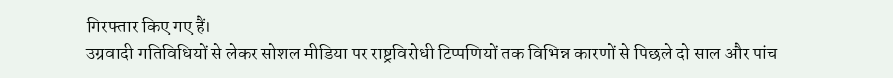गिरफ्तार किए गए हैं।
उग्रवादी गतिविधियों से लेकर सोशल मीडिया पर राष्ट्रविरोधी टिप्पणियों तक विभिन्न कारणों से पिछले दो साल और पांच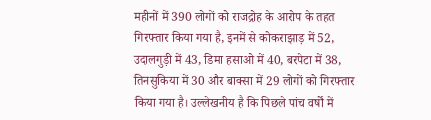महीनों में 390 लोगों को राजद्रोह के आरोप के तहत गिरफ्तार किया गया है, इनमें से कोकराझाड़ में 52, उदालगुड़ी में 43, डिमा हसाओ में 40, बरपेटा में 38, तिनसुकिया में 30 और बाक्सा में 29 लोगों को गिरफ्तार किया गया है। उल्लेखनीय है कि पिछले पांच वर्षों में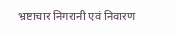भ्रष्टाचार निगरानी एवं निवारण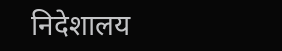निदेशालय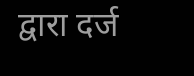द्वारा दर्ज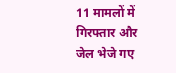11 मामलों में गिरफ्तार और जेल भेजे गए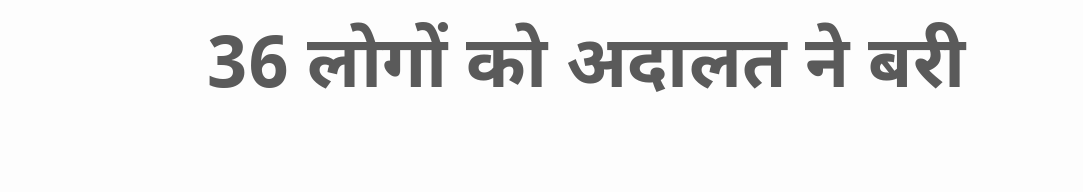36 लोगों को अदालत ने बरी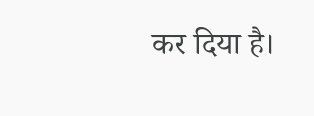कर दिया है।